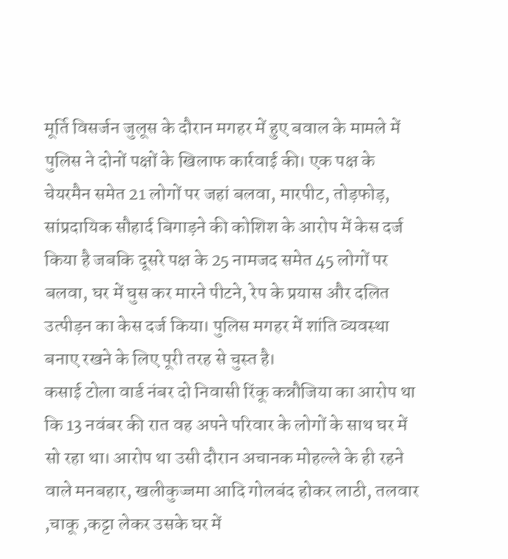मूर्ति विसर्जन जुलूस के दौरान मगहर में हुए बवाल के मामले में पुलिस ने दोनों पक्षों के खिलाफ कार्रवाई की। एक पक्ष के चेयरमैन समेत 21 लोगों पर जहां बलवा, मारपीट, तोड़फोड़, सांप्रदायिक सौहार्द बिगाड़ने की कोशिश के आरोप में केस दर्ज किया है जबकि दूसरे पक्ष के 25 नामजद समेत 45 लोगों पर बलवा, घर में घुस कर मारने पीटने, रेप के प्रयास और दलित उत्पीड़न का केस दर्ज किया। पुलिस मगहर में शांति व्यवस्था बनाए रखने के लिए पूरी तरह से चुस्त है।
कसाई टोला वार्ड नंबर दो निवासी रिंकू कन्नौजिया का आरोप था कि 13 नवंबर की रात वह अपने परिवार के लोगों के साथ घर में सो रहा था। आरोप था उसी दौरान अचानक मोहल्ले के ही रहने वाले मनबहार, खलीकुज्जमा आदि गोलबंद होकर लाठी, तलवार ,चाकू ,कट्टा लेकर उसके घर में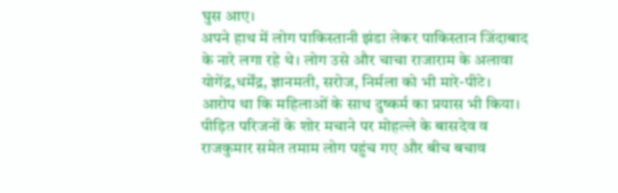घुस आए।
अपने हाथ में लोग पाकिस्तानी झंडा लेकर पाकिस्तान जिंदाबाद के नारे लगा रहे थे। लोग उसे और चाचा राजाराम के अलावा योगेंद्र,धर्मेंद्र, ज्ञानमती, सरोज, निर्मला को भी मारे-पीटे।
आरोप था कि महिलाओं के साथ दुष्कर्म का प्रयास भी किया। पीड़ित परिजनों के शोर मचाने पर मोहल्ले के बासदेव व राजकुमार समेत तमाम लोग पहुंच गए और बीच बचाव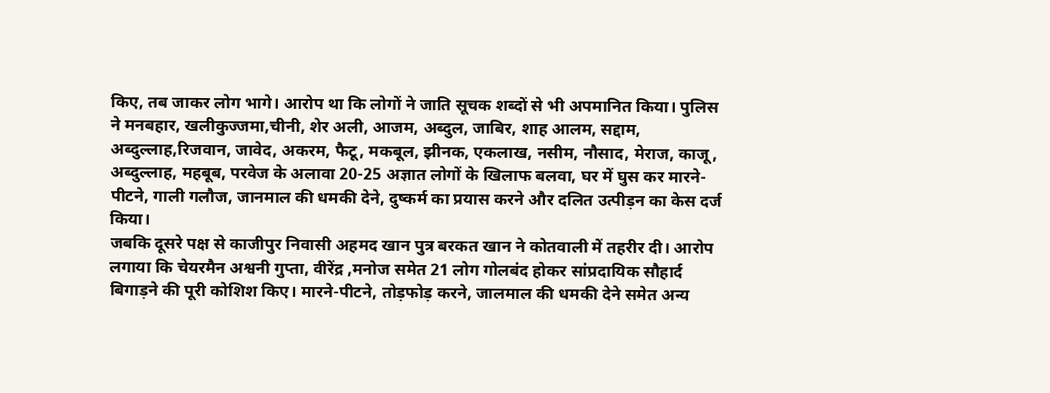किए, तब जाकर लोग भागे। आरोप था कि लोगों ने जाति सूचक शब्दों से भी अपमानित किया। पुलिस ने मनबहार, खलीकुज्जमा,चीनी, शेर अली, आजम, अब्दुल, जाबिर, शाह आलम, सद्दाम, अब्दुल्लाह,रिजवान, जावेद, अकरम, फैटू, मकबूल, झीनक, एकलाख, नसीम, नौसाद, मेराज, काजू, अब्दुल्लाह, महबूब, परवेज के अलावा 20-25 अज्ञात लोगों के खिलाफ बलवा, घर में घुस कर मारने-पीटने, गाली गलौज, जानमाल की धमकी देने, दुष्कर्म का प्रयास करने और दलित उत्पीड़न का केस दर्ज किया।
जबकि दूसरे पक्ष से काजीपुर निवासी अहमद खान पुत्र बरकत खान ने कोतवाली में तहरीर दी। आरोप लगाया कि चेयरमैन अश्वनी गुप्ता, वीरेंद्र ,मनोज समेत 21 लोग गोलबंद होकर सांप्रदायिक सौहार्द बिगाड़ने की पूरी कोशिश किए। मारने-पीटने, तोड़फोड़ करने, जालमाल की धमकी देने समेत अन्य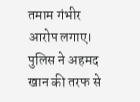तमाम गंभीर आरोप लगाए। पुलिस ने अहमद खान की तरफ से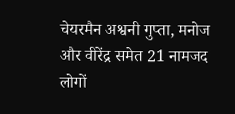चेयरमैन अश्वनी गुप्ता, मनोज और वीरेंद्र समेत 21 नामजद लोगों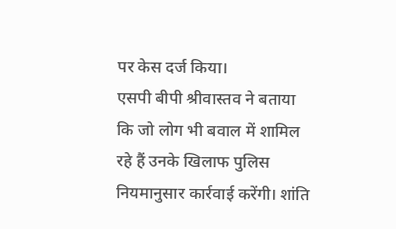पर केस दर्ज किया।
एसपी बीपी श्रीवास्तव ने बताया कि जो लोग भी बवाल में शामिल रहे हैं उनके खिलाफ पुलिस नियमानुसार कार्रवाई करेंगी। शांति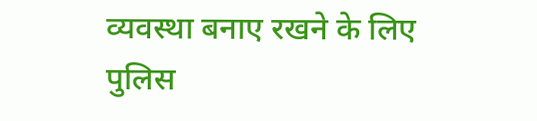व्यवस्था बनाए रखने के लिए पुलिस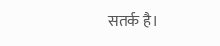सतर्क है।